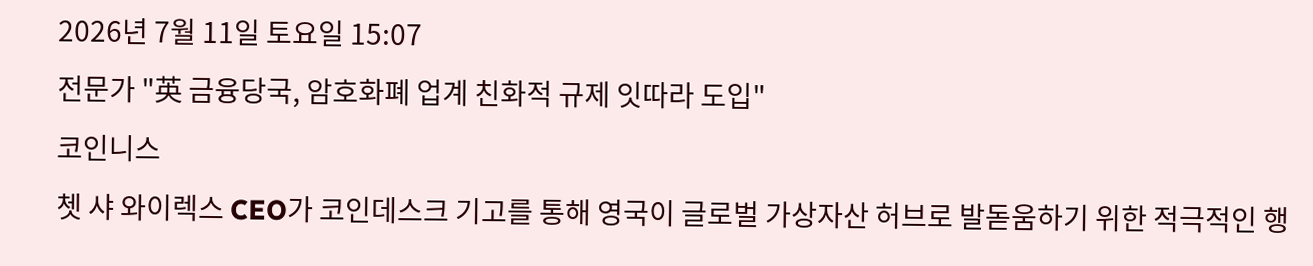2026년 7월 11일 토요일 15:07
전문가 "英 금융당국, 암호화폐 업계 친화적 규제 잇따라 도입"
코인니스
쳇 샤 와이렉스 CEO가 코인데스크 기고를 통해 영국이 글로벌 가상자산 허브로 발돋움하기 위한 적극적인 행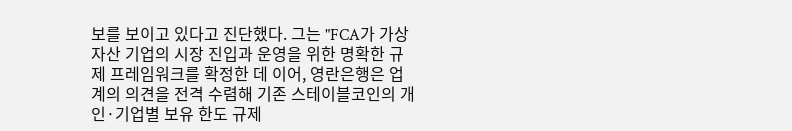보를 보이고 있다고 진단했다. 그는 "FCA가 가상자산 기업의 시장 진입과 운영을 위한 명확한 규제 프레임워크를 확정한 데 이어, 영란은행은 업계의 의견을 전격 수렴해 기존 스테이블코인의 개인·기업별 보유 한도 규제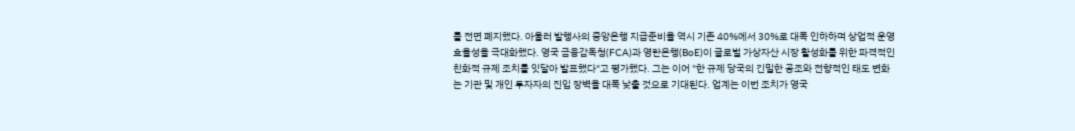를 전면 폐지했다. 아울러 발행사의 중앙은행 지급준비율 역시 기존 40%에서 30%로 대폭 인하하며 상업적 운영 효율성을 극대화했다. 영국 금융감독청(FCA)과 영란은행(BoE)이 글로벌 가상자산 시장 활성화를 위한 파격적인 친화적 규제 조치를 잇달아 발표했다"고 평가했다. 그는 이어 "한 규제 당국의 긴밀한 공조와 전향적인 태도 변화는 기관 및 개인 투자자의 진입 장벽을 대폭 낮출 것으로 기대된다. 업계는 이번 조치가 영국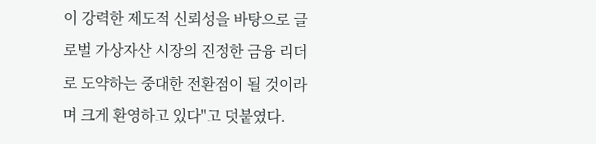이 강력한 제도적 신뢰성을 바탕으로 글로벌 가상자산 시장의 진정한 금융 리더로 도약하는 중대한 전환점이 될 것이라며 크게 환영하고 있다"고 덧붙였다.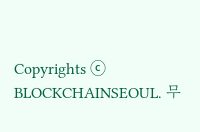Copyrights ⓒ BLOCKCHAINSEOUL. 무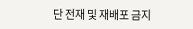단 전재 및 재배포 금지